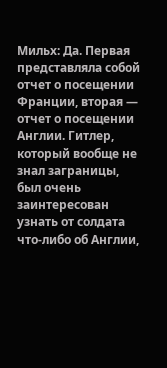Мильх: Да. Первая представляла собой отчет о посещении Франции, вторая — отчет о посещении Англии. Гитлер, который вообще не знал заграницы, был очень заинтересован узнать от солдата что-либо об Англии,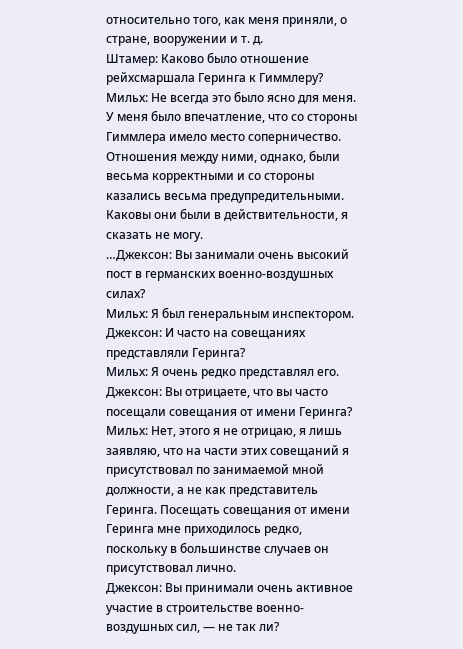относительно того, как меня приняли, о стране, вооружении и т. д.
Штамер: Каково было отношение рейхсмаршала Геринга к Гиммлеру?
Мильх: Не всегда это было ясно для меня. У меня было впечатление, что со стороны Гиммлера имело место соперничество. Отношения между ними, однако, были весьма корректными и со стороны казались весьма предупредительными. Каковы они были в действительности, я сказать не могу.
…Джексон: Вы занимали очень высокий пост в германских военно-воздушных силах?
Мильх: Я был генеральным инспектором.
Джексон: И часто на совещаниях представляли Геринга?
Мильх: Я очень редко представлял его.
Джексон: Вы отрицаете, что вы часто посещали совещания от имени Геринга?
Мильх: Нет, этого я не отрицаю, я лишь заявляю, что на части этих совещаний я присутствовал по занимаемой мной должности, а не как представитель Геринга. Посещать совещания от имени Геринга мне приходилось редко, поскольку в большинстве случаев он присутствовал лично.
Джексон: Вы принимали очень активное участие в строительстве военно-воздушных сил, — не так ли?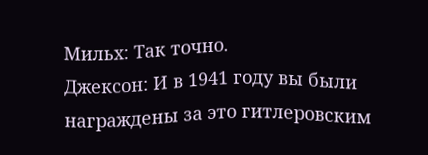Мильх: Так точно.
Джексон: И в 1941 году вы были награждены за это гитлеровским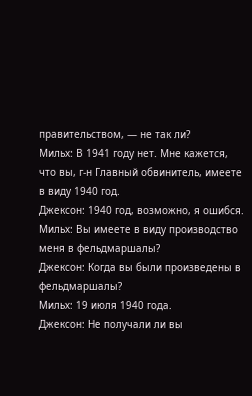правительством, — не так ли?
Мильх: В 1941 году нет. Мне кажется, что вы, г-н Главный обвинитель, имеете в виду 1940 год.
Джексон: 1940 год, возможно, я ошибся.
Мильх: Вы имеете в виду производство меня в фельдмаршалы?
Джексон: Когда вы были произведены в фельдмаршалы?
Мильх: 19 июля 1940 года.
Джексон: Не получали ли вы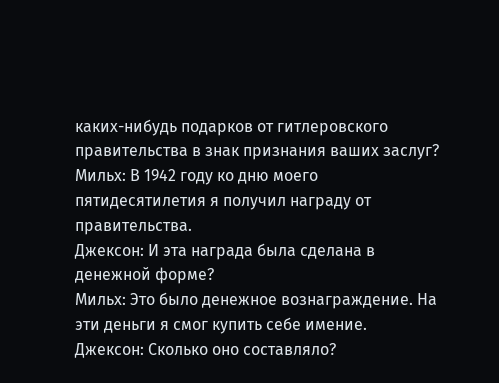каких-нибудь подарков от гитлеровского правительства в знак признания ваших заслуг?
Мильх: В 1942 году ко дню моего пятидесятилетия я получил награду от правительства.
Джексон: И эта награда была сделана в денежной форме?
Мильх: Это было денежное вознаграждение. На эти деньги я смог купить себе имение.
Джексон: Сколько оно составляло?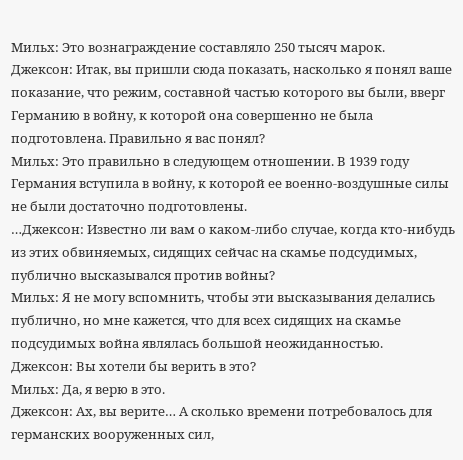Мильх: Это вознаграждение составляло 250 тысяч марок.
Джексон: Итак, вы пришли сюда показать, насколько я понял ваше показание, что режим, составной частью которого вы были, вверг Германию в войну, к которой она совершенно не была подготовлена. Правильно я вас понял?
Мильх: Это правильно в следующем отношении. В 1939 году Германия вступила в войну, к которой ее военно-воздушные силы не были достаточно подготовлены.
…Джексон: Известно ли вам о каком-либо случае, когда кто-нибудь из этих обвиняемых, сидящих сейчас на скамье подсудимых, публично высказывался против войны?
Мильх: Я не могу вспомнить, чтобы эти высказывания делались публично, но мне кажется, что для всех сидящих на скамье подсудимых война являлась большой неожиданностью.
Джексон: Вы хотели бы верить в это?
Мильх: Да, я верю в это.
Джексон: Ах, вы верите… А сколько времени потребовалось для германских вооруженных сил,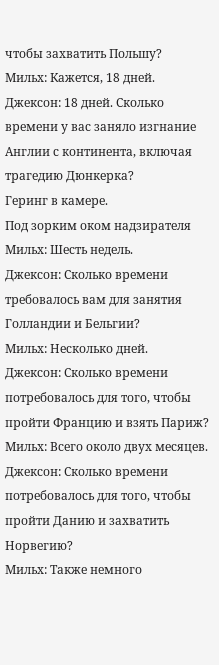чтобы захватить Польшу?
Мильх: Кажется, 18 дней.
Джексон: 18 дней. Сколько времени у вас заняло изгнание Англии с континента, включая трагедию Дюнкерка?
Геринг в камере.
Под зорким оком надзирателя
Мильх: Шесть недель.
Джексон: Сколько времени требовалось вам для занятия Голландии и Бельгии?
Мильх: Несколько дней.
Джексон: Сколько времени потребовалось для того, чтобы пройти Францию и взять Париж?
Мильх: Всего около двух месяцев.
Джексон: Сколько времени потребовалось для того, чтобы пройти Данию и захватить Норвегию?
Мильх: Также немного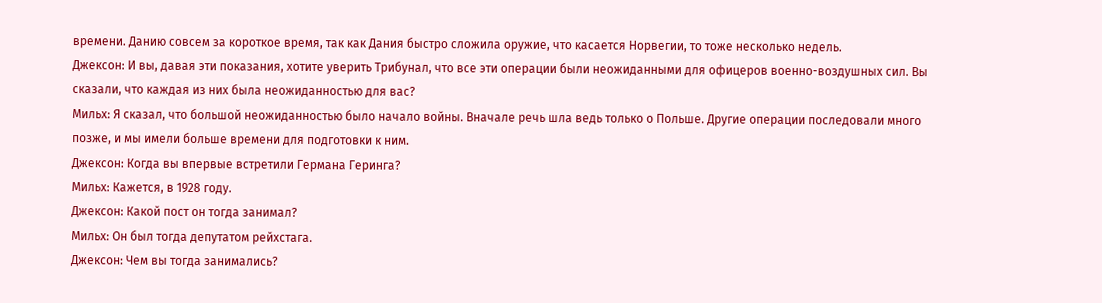времени. Данию совсем за короткое время, так как Дания быстро сложила оружие, что касается Норвегии, то тоже несколько недель.
Джексон: И вы, давая эти показания, хотите уверить Трибунал, что все эти операции были неожиданными для офицеров военно-воздушных сил. Вы сказали, что каждая из них была неожиданностью для вас?
Мильх: Я сказал, что большой неожиданностью было начало войны. Вначале речь шла ведь только о Польше. Другие операции последовали много позже, и мы имели больше времени для подготовки к ним.
Джексон: Когда вы впервые встретили Германа Геринга?
Мильх: Кажется, в 1928 году.
Джексон: Какой пост он тогда занимал?
Мильх: Он был тогда депутатом рейхстага.
Джексон: Чем вы тогда занимались?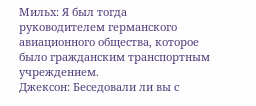Мильх: Я был тогда руководителем германского авиационного общества, которое было гражданским транспортным учреждением.
Джексон: Беседовали ли вы с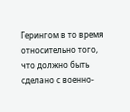Герингом в то время относительно того, что должно быть сделано с военно-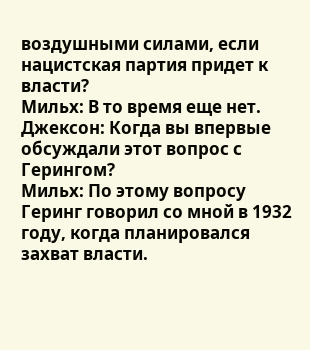воздушными силами, если нацистская партия придет к власти?
Мильх: В то время еще нет.
Джексон: Когда вы впервые обсуждали этот вопрос с Герингом?
Мильх: По этому вопросу Геринг говорил со мной в 1932 году, когда планировался захват власти.